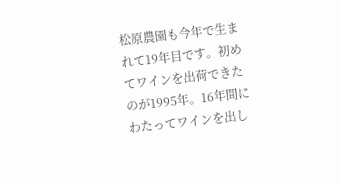松原農園も今年で生まれて19年目です。初めてワインを出荷できたのが1995年。16年間にわたってワインを出し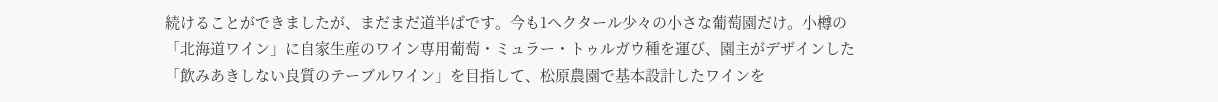続けることができましたが、まだまだ道半ばです。今も1ヘクタール少々の小さな葡萄園だけ。小樽の「北海道ワイン」に自家生産のワイン専用葡萄・ミュラー・トゥルガウ種を運び、園主がデザインした「飲みあきしない良質のテーブルワイン」を目指して、松原農園で基本設計したワインを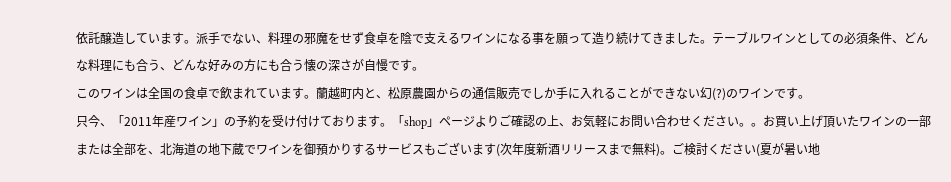依託醸造しています。派手でない、料理の邪魔をせず食卓を陰で支えるワインになる事を願って造り続けてきました。テーブルワインとしての必須条件、どんな料理にも合う、どんな好みの方にも合う懐の深さが自慢です。
このワインは全国の食卓で飲まれています。蘭越町内と、松原農園からの通信販売でしか手に入れることができない幻(?)のワインです。
只今、「2011年産ワイン」の予約を受け付けております。「shop」ページよりご確認の上、お気軽にお問い合わせください。。お買い上げ頂いたワインの一部または全部を、北海道の地下蔵でワインを御預かりするサービスもございます(次年度新酒リリースまで無料)。ご検討ください(夏が暑い地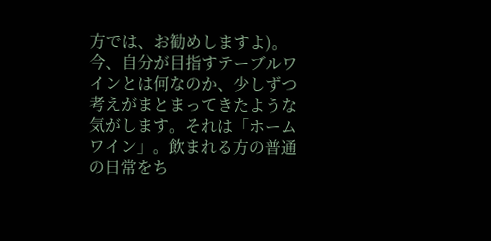方では、お勧めしますよ)。
今、自分が目指すテーブルワインとは何なのか、少しずつ考えがまとまってきたような気がします。それは「ホームワイン」。飲まれる方の普通の日常をち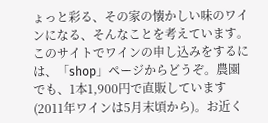ょっと彩る、その家の懐かしい味のワインになる、そんなことを考えています。
このサイトでワインの申し込みをするには、「shop」ページからどうぞ。農園でも、1本1,900円で直販しています(2011年ワインは5月末頃から)。お近く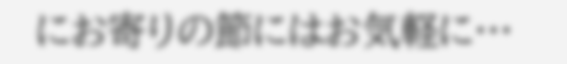にお寄りの節にはお気軽に…